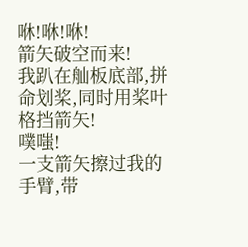咻!咻!咻!
箭矢破空而来!
我趴在舢板底部,拼命划桨,同时用桨叶格挡箭矢!
噗嗤!
一支箭矢擦过我的手臂,带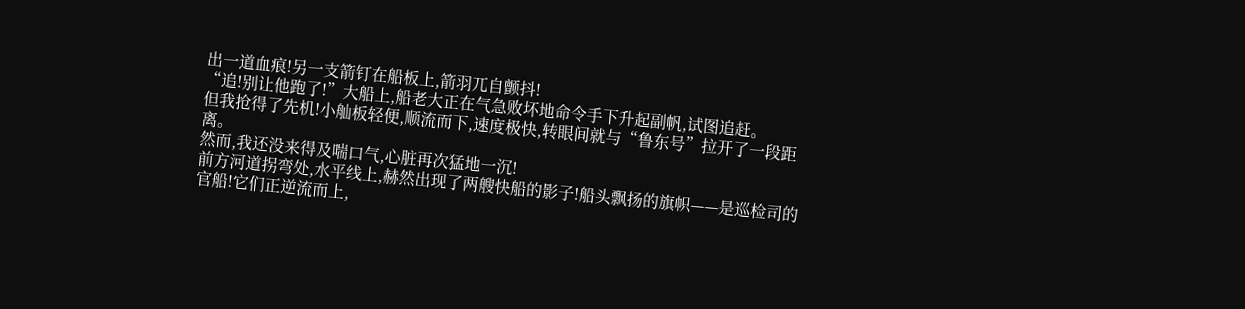出一道血痕!另一支箭钉在船板上,箭羽兀自颤抖!
“追!别让他跑了!”大船上,船老大正在气急败坏地命令手下升起副帆,试图追赶。
但我抢得了先机!小舢板轻便,顺流而下,速度极快,转眼间就与“鲁东号”拉开了一段距离。
然而,我还没来得及喘口气,心脏再次猛地一沉!
前方河道拐弯处,水平线上,赫然出现了两艘快船的影子!船头飘扬的旗帜——是巡检司的官船!它们正逆流而上,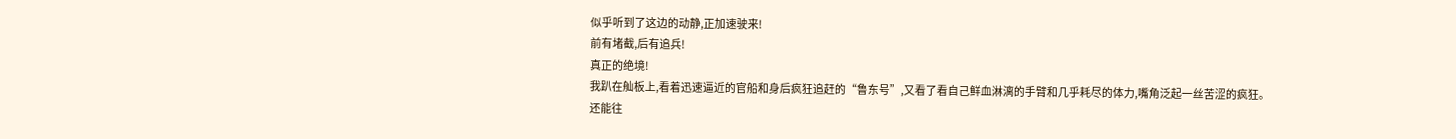似乎听到了这边的动静,正加速驶来!
前有堵截,后有追兵!
真正的绝境!
我趴在舢板上,看着迅速逼近的官船和身后疯狂追赶的“鲁东号”,又看了看自己鲜血淋漓的手臂和几乎耗尽的体力,嘴角泛起一丝苦涩的疯狂。
还能往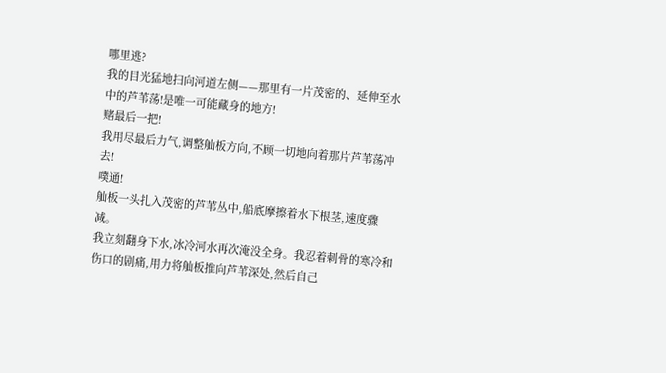哪里逃?
我的目光猛地扫向河道左侧——那里有一片茂密的、延伸至水中的芦苇荡!是唯一可能藏身的地方!
赌最后一把!
我用尽最后力气,调整舢板方向,不顾一切地向着那片芦苇荡冲去!
噗通!
舢板一头扎入茂密的芦苇丛中,船底摩擦着水下根茎,速度骤减。
我立刻翻身下水,冰冷河水再次淹没全身。我忍着刺骨的寒冷和伤口的剧痛,用力将舢板推向芦苇深处,然后自己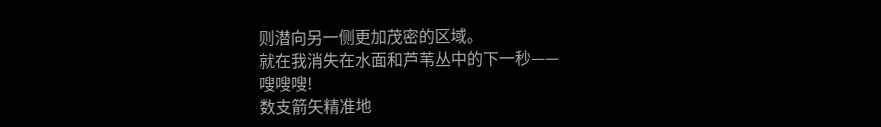则潜向另一侧更加茂密的区域。
就在我消失在水面和芦苇丛中的下一秒——
嗖嗖嗖!
数支箭矢精准地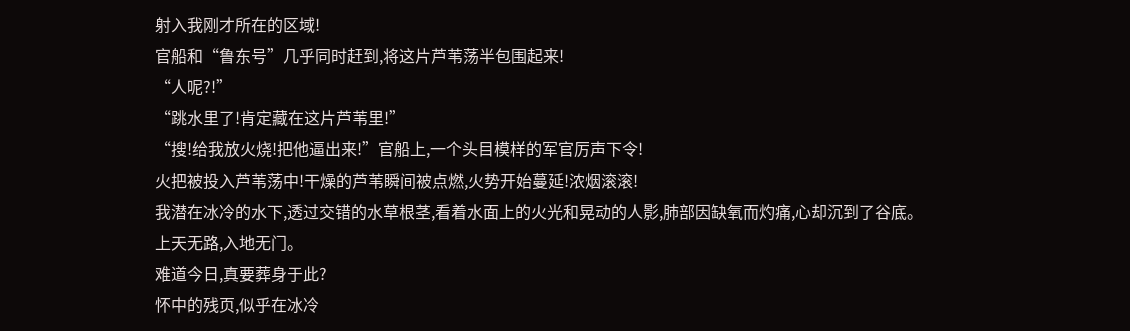射入我刚才所在的区域!
官船和“鲁东号”几乎同时赶到,将这片芦苇荡半包围起来!
“人呢?!”
“跳水里了!肯定藏在这片芦苇里!”
“搜!给我放火烧!把他逼出来!”官船上,一个头目模样的军官厉声下令!
火把被投入芦苇荡中!干燥的芦苇瞬间被点燃,火势开始蔓延!浓烟滚滚!
我潜在冰冷的水下,透过交错的水草根茎,看着水面上的火光和晃动的人影,肺部因缺氧而灼痛,心却沉到了谷底。
上天无路,入地无门。
难道今日,真要葬身于此?
怀中的残页,似乎在冰冷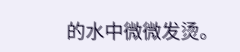的水中微微发烫。